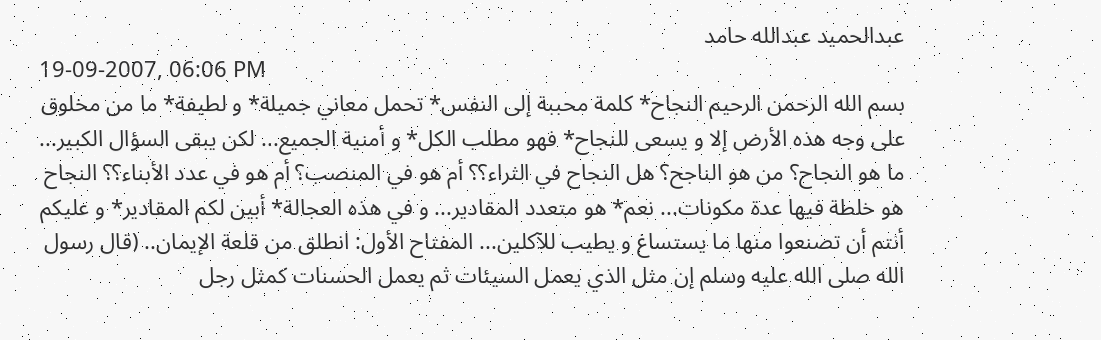عبدالحميد عبدالله حامد
19-09-2007, 06:06 PM
بسم الله الرحمن الرحيم النجاح* كلمة محببة إلى النفس* تحمل معاني جميلة* و لطيفة* ما من مخلوق على وجه هذه الأرض إلا و يسعى للنجاح* فهو مطلب الكل* و أمنية الجميع... لكن يبقى السؤال الكبير... ما هو النجاح؟ من هو الناجح؟ هل النجاح في الثراء؟؟ أم هو في المنصب؟ أم هو في عدد الأبناء؟؟ النجاح هو خلطة فيها عدة مكونات... نعم* هو متعدد المقادير... و في هذه العجالة* أبين لكم المقادير* و عليكم أنتم أن تصنعوا منها ما يستساغ و يطيب للآكلين... المفتاح الأول: انطلق من قلعة الإيمان.. (قال رسول الله صلى الله عليه وسلم إن مثل الذي يعمل السيئات ثم يعمل الحسنات كمثل رجل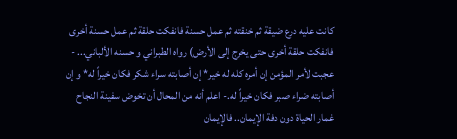كانت عليه درع ضيقة ثم خنقته ثم عمل حسنة فانفكت حلقة ثم عمل حسنة أخرى فانفكت حلقة أخرى حتى يخرج إلى الأرض) رواه الطبراني و حسنه الألباني... - عجبت لأمر المؤمن إن أمره كله له خير* إن أصابته سراء شكر فكان خيراً له* و إن أصابته ضراء صبر فكان خيراً له.- اعلم أنه من المحال أن تخوض سفينة النجاح غمار الحياة دون دفة الإيمان.. فالإيمان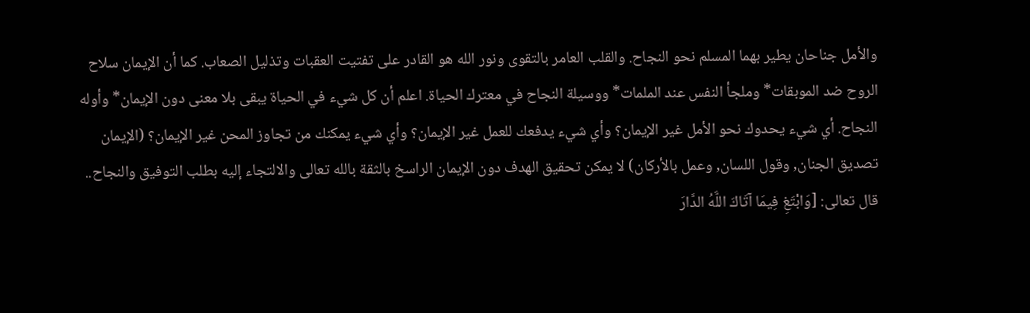والأمل جناحان يطير بهما المسلم نحو النجاح. والقلب العامر بالتقوى ونور الله هو القادر على تفتيت العقبات وتذليل الصعاب. كما أن الإيمان سلاح الروح ضد الموبقات* وملجأ النفس عند الملمات* ووسيلة النجاح في معترك الحياة. اعلم أن كل شيء في الحياة يبقى بلا معنى دون الإيمان* وأوله النجاح. أي شيء يحدوك نحو الأمل غير الإيمان؟ وأي شيء يدفعك للعمل غير الإيمان؟ وأي شيء يمكنك من تجاوز المحن غير الإيمان؟ (الإيمان تصديق الجنان, وقول اللسان, وعمل بالأركان) لا يمكن تحقيق الهدف دون الإيمان الراسخ بالثقة بالله تعالى والالتجاء إليه بطلب التوفيق والنجاح.. قال تعالى: [وَابْتَغِ فِيمَا آتَاكَ اللَّهُ الدَّارَ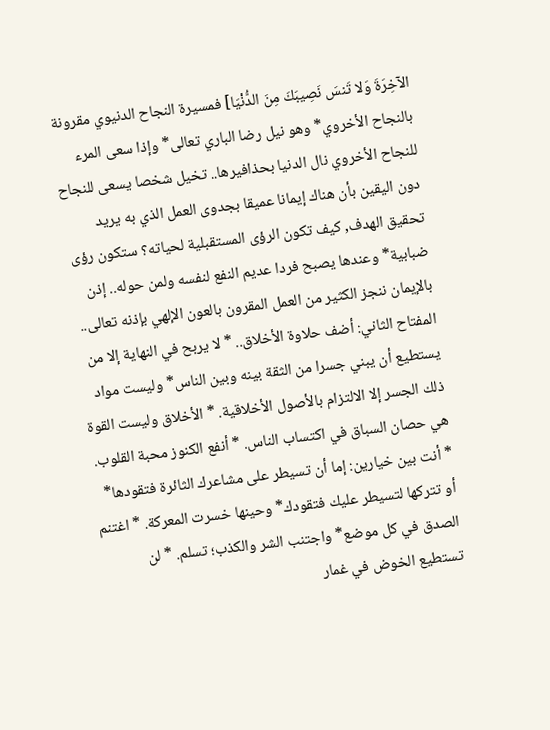الآخِرَةَ وَلا تَنسَ نَصِيبَكَ مِنَ الدُّنْيَا] فمسيرة النجاح الدنيوي مقرونة بالنجاح الأخروي* وهو نيل رضا الباري تعالى* وإذا سعى المرء للنجاح الأخروي نال الدنيا بحذافيرها.. تخيل شخصا يسعى للنجاح دون اليقين بأن هناك إيمانا عميقا بجدوى العمل الذي به يريد تحقيق الهدف, كيف تكون الرؤى المستقبلية لحياته؟ ستكون رؤى ضبابية* وعندها يصبح فردا عديم النفع لنفسه ولمن حوله.. إذن بالإيمان ننجز الكثير من العمل المقرون بالعون الإلهي بإذنه تعالى.. المفتاح الثاني: أضف حلاوة الأخلاق.. * لا يربح في النهاية إلا من يستطيع أن يبني جسرا من الثقة بينه وبين الناس* وليست مواد ذلك الجسر إلا الالتزام بالأصول الأخلاقية. * الأخلاق وليست القوة هي حصان السباق في اكتساب الناس. * أنفع الكنوز محبة القلوب. * أنت بين خيارين: إما أن تسيطر على مشاعرك الثائرة فتقودها* أو تتركها لتسيطر عليك فتقودك* وحينها خسرت المعركة. * اغتنم الصدق في كل موضع* واجتنب الشر والكذب؛ تسلم. * لن تستطيع الخوض في غمار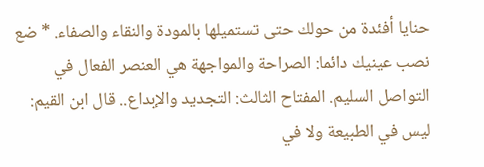حنايا أفئدة من حولك حتى تستميلها بالمودة والنقاء والصفاء. * ضع نصب عينيك دائما: الصراحة والمواجهة هي العنصر الفعال في التواصل السليم. المفتاح الثالث: التجديد والإبداع.. قال ابن القيم: ليس في الطبيعة ولا في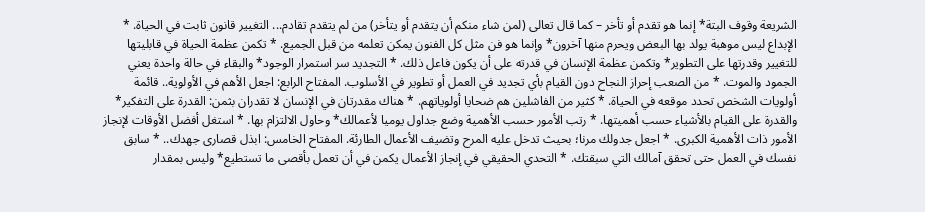الشريعة وقوف البتة* إنما هو تقدم أو تأخر – كما قال تعالى (لمن شاء منكم أن يتقدم أو يتأخر) من لم يتقدم تقادم... التغيير قانون ثابت في الحياة. * الإبداع ليس موهبة يولد بها البعض ويحرم منها آخرون* وإنما هو فن مثل كل الفنون يمكن تعلمه من قبل الجميع. * تكمن عظمة الحياة في قابليتها للتغيير وقدرتها على التطوير* وتكمن عظمة الإنسان في قدرته على أن يكون فاعل ذلك. * التجديد سر استمرار الوجود* والبقاء في حالة واحدة يعني الجمود والموت. * من الصعب إحراز النجاح دون القيام بأي تجديد في العمل أو تطوير في الأسلوب. المفتاح الرابع: اجعل الأهم في الأولوية.. قائمة أولويات الشخص تحدد موقعه في الحياة. * كثير من الفاشلين هم ضحايا أولوياتهم. * هناك مقدرتان في الإنسان لا تقدران بثمن: القدرة على التفكير* والقدرة على القيام بالأشياء حسب أهميتها. * رتب الأمور حسب الأهمية وضع جداول يوميا لأعمالك* وحاول الالتزام بها. * استغل أفضل الأوقات لإنجاز الأمور ذات الأهمية الكبرى. * اجعل جدولك مرنا؛ بحيث تدخل عليه المرح وتضيف الأعمال الطارئة. المفتاح الخامس: ابذل قصارى جهدك.. * سابق نفسك في العمل حتى تحقق آمالك التي سبقتك. * التحدي الحقيقي في إنجاز الأعمال يكمن في أن تعمل بأقصى ما تستطيع* وليس بمقدار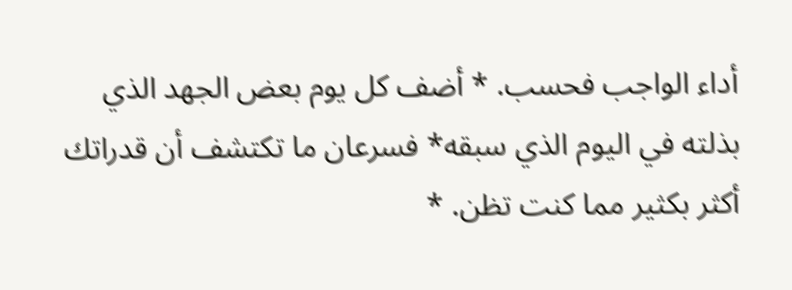أداء الواجب فحسب. * أضف كل يوم بعض الجهد الذي بذلته في اليوم الذي سبقه* فسرعان ما تكتشف أن قدراتك أكثر بكثير مما كنت تظن. *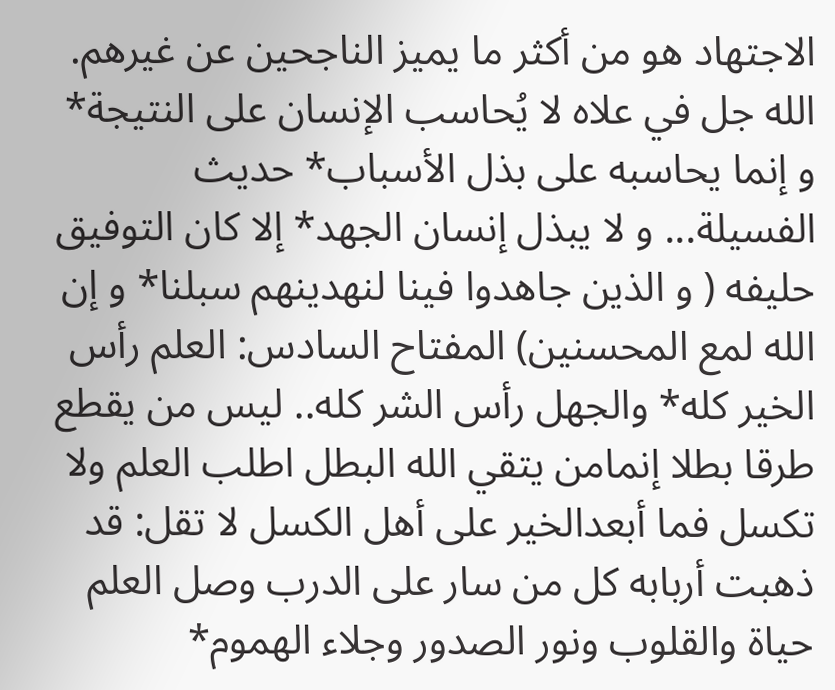الاجتهاد هو من أكثر ما يميز الناجحين عن غيرهم. الله جل في علاه لا يُحاسب الإنسان على النتيجة* و إنما يحاسبه على بذل الأسباب* حديث الفسيلة... و لا يبذل إنسان الجهد* إلا كان التوفيق حليفه ( و الذين جاهدوا فينا لنهدينهم سبلنا* و إن الله لمع المحسنين) المفتاح السادس: العلم رأس الخير كله* والجهل رأس الشر كله.. ليس من يقطع طرقا بطلا إنمامن يتقي الله البطل اطلب العلم ولا تكسل فما أبعدالخير على أهل الكسل لا تقل: قد ذهبت أربابه كل من سار على الدرب وصل العلم حياة والقلوب ونور الصدور وجلاء الهموم*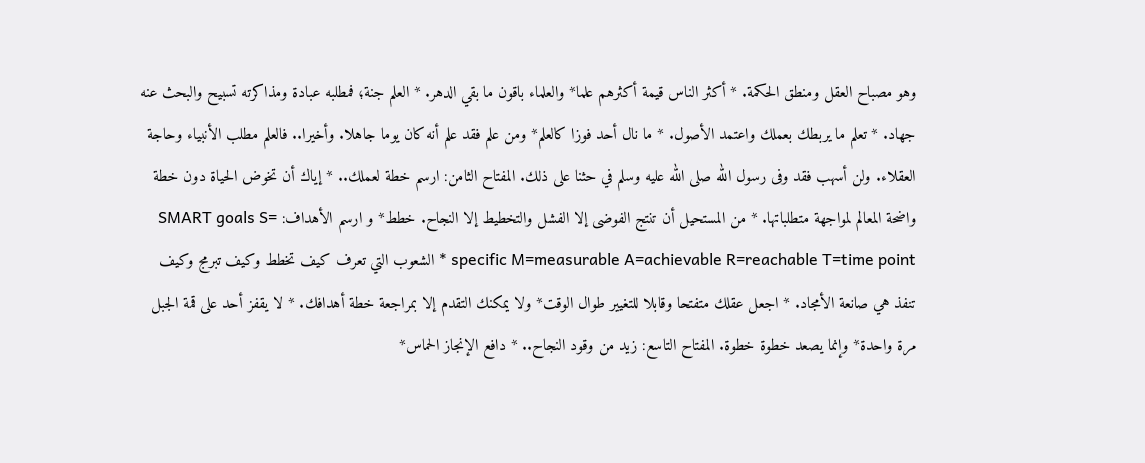وهو مصباح العقل ومنطق الحكمة. * أكثر الناس قيمة أكثرهم علما* والعلماء باقون ما بقي الدهر. * العلم جنة؛ فمطلبه عبادة ومذاكرته تسبيح والبحث عنه جهاد. * تعلم ما يربطك بعملك واعتمد الأصول. * ما نال أحد فوزا كالعلم* ومن علم فقد علم أنه كان يوما جاهلا. وأخيرا.. فالعلم مطلب الأنبياء وحاجة العقلاء. ولن أسهب فقد وفى رسول الله صلى الله عليه وسلم في حثنا على ذلك. المفتاح الثامن: ارسم خطة لعملك.. * إياك أن تخوض الحياة دون خطة واضحة المعالم لمواجهة متطلباتها. * من المستحيل أن تنتج الفوضى إلا الفشل والتخطيط إلا النجاح. خطط* و ارسم الأهداف: SMART goals S= specific M=measurable A=achievable R=reachable T=time point * الشعوب التي تعرف كيف تخطط وكيف تبرمج وكيف تنفذ هي صانعة الأمجاد. * اجعل عقلك متفتحا وقابلا للتغيير طوال الوقت* ولا يمكنك التقدم إلا بمراجعة خطة أهدافك. * لا يقفز أحد على قمة الجبل مرة واحدة* وإنما يصعد خطوة خطوة. المفتاح التاسع: زيد من وقود النجاح.. * دافع الإنجاز الحماس*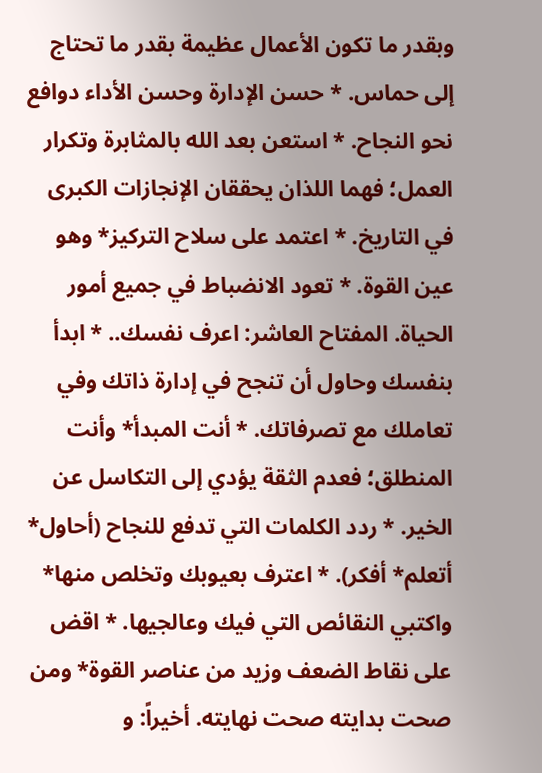وبقدر ما تكون الأعمال عظيمة بقدر ما تحتاج إلى حماس. * حسن الإدارة وحسن الأداء دوافع نحو النجاح. * استعن بعد الله بالمثابرة وتكرار العمل؛ فهما اللذان يحققان الإنجازات الكبرى في التاريخ. * اعتمد على سلاح التركيز* وهو عين القوة. * تعود الانضباط في جميع أمور الحياة. المفتاح العاشر: اعرف نفسك.. * ابدأ بنفسك وحاول أن تنجح في إدارة ذاتك وفي تعاملك مع تصرفاتك. * أنت المبدأ* وأنت المنطلق؛ فعدم الثقة يؤدي إلى التكاسل عن الخير. * ردد الكلمات التي تدفع للنجاح (أحاول* أتعلم* أفكر). * اعترف بعيوبك وتخلص منها* واكتبي النقائص التي فيك وعالجيها. * اقض على نقاط الضعف وزيد من عناصر القوة* ومن صحت بدايته صحت نهايته. أخيراً: و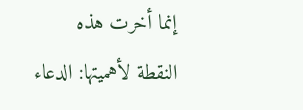إنما أخرت هذه النقطة لأهميتها: الدعاء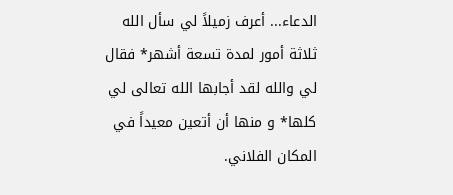الدعاء... أعرف زميلاً لي سأل الله ثلاثة أمور لمدة تسعة أشهر* فقال لي والله لقد أجابها الله تعالى لي كلها* و منها أن أتعين معيداً في المكان الفلاني.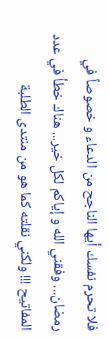فلا تحرم نفسك أيها الناجح من الدعاء و خصوصاً في رمضان... وفقني الله و إياكم لكل خير... هناك خطأ في عدد المفاتيح !!! ولكني نقلته كما هو من منتدى الطلبة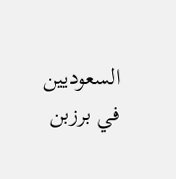السعوديين في برزبن